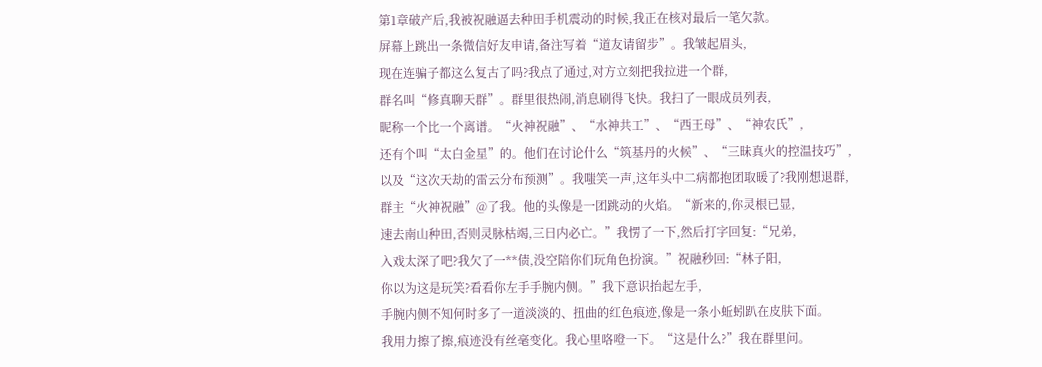第1章破产后,我被祝融逼去种田手机震动的时候,我正在核对最后一笔欠款。
屏幕上跳出一条微信好友申请,备注写着“道友请留步”。我皱起眉头,
现在连骗子都这么复古了吗?我点了通过,对方立刻把我拉进一个群,
群名叫“修真聊天群”。群里很热闹,消息刷得飞快。我扫了一眼成员列表,
昵称一个比一个离谱。“火神祝融”、“水神共工”、“西王母”、“神农氏”,
还有个叫“太白金星”的。他们在讨论什么“筑基丹的火候”、“三昧真火的控温技巧”,
以及“这次天劫的雷云分布预测”。我嗤笑一声,这年头中二病都抱团取暖了?我刚想退群,
群主“火神祝融”@了我。他的头像是一团跳动的火焰。“新来的,你灵根已显,
速去南山种田,否则灵脉枯竭,三日内必亡。”我愣了一下,然后打字回复:“兄弟,
入戏太深了吧?我欠了一**债,没空陪你们玩角色扮演。”祝融秒回:“林子阳,
你以为这是玩笑?看看你左手手腕内侧。”我下意识抬起左手,
手腕内侧不知何时多了一道淡淡的、扭曲的红色痕迹,像是一条小蚯蚓趴在皮肤下面。
我用力擦了擦,痕迹没有丝毫变化。我心里咯噔一下。“这是什么?”我在群里问。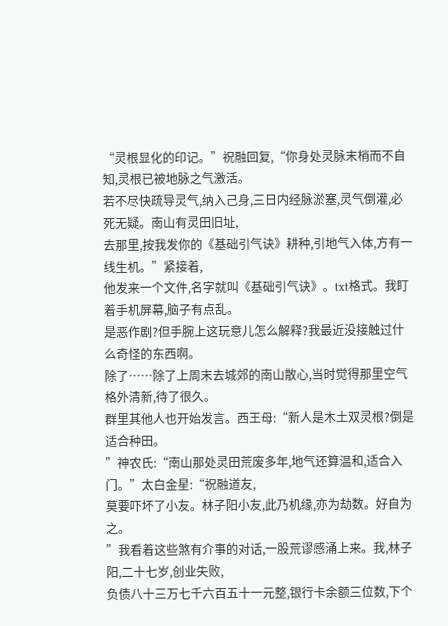“灵根显化的印记。”祝融回复,“你身处灵脉末梢而不自知,灵根已被地脉之气激活。
若不尽快疏导灵气,纳入己身,三日内经脉淤塞,灵气倒灌,必死无疑。南山有灵田旧址,
去那里,按我发你的《基础引气诀》耕种,引地气入体,方有一线生机。”紧接着,
他发来一个文件,名字就叫《基础引气诀》。txt格式。我盯着手机屏幕,脑子有点乱。
是恶作剧?但手腕上这玩意儿怎么解释?我最近没接触过什么奇怪的东西啊。
除了……除了上周末去城郊的南山散心,当时觉得那里空气格外清新,待了很久。
群里其他人也开始发言。西王母:“新人是木土双灵根?倒是适合种田。
”神农氏:“南山那处灵田荒废多年,地气还算温和,适合入门。”太白金星:“祝融道友,
莫要吓坏了小友。林子阳小友,此乃机缘,亦为劫数。好自为之。
”我看着这些煞有介事的对话,一股荒谬感涌上来。我,林子阳,二十七岁,创业失败,
负债八十三万七千六百五十一元整,银行卡余额三位数,下个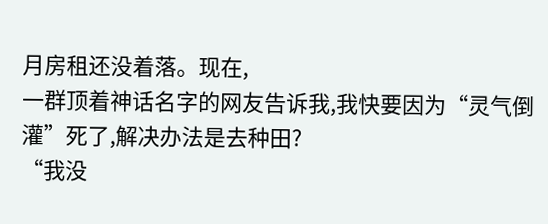月房租还没着落。现在,
一群顶着神话名字的网友告诉我,我快要因为“灵气倒灌”死了,解决办法是去种田?
“我没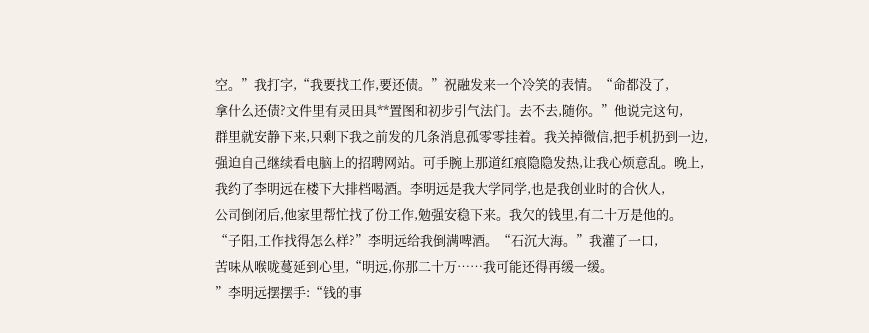空。”我打字,“我要找工作,要还债。”祝融发来一个冷笑的表情。“命都没了,
拿什么还债?文件里有灵田具**置图和初步引气法门。去不去,随你。”他说完这句,
群里就安静下来,只剩下我之前发的几条消息孤零零挂着。我关掉微信,把手机扔到一边,
强迫自己继续看电脑上的招聘网站。可手腕上那道红痕隐隐发热,让我心烦意乱。晚上,
我约了李明远在楼下大排档喝酒。李明远是我大学同学,也是我创业时的合伙人,
公司倒闭后,他家里帮忙找了份工作,勉强安稳下来。我欠的钱里,有二十万是他的。
“子阳,工作找得怎么样?”李明远给我倒满啤酒。“石沉大海。”我灌了一口,
苦味从喉咙蔓延到心里,“明远,你那二十万……我可能还得再缓一缓。
”李明远摆摆手:“钱的事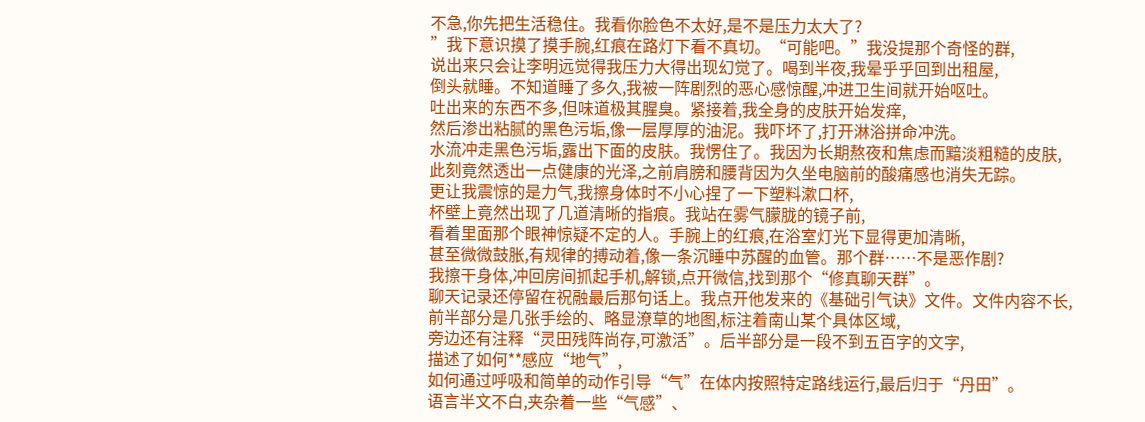不急,你先把生活稳住。我看你脸色不太好,是不是压力太大了?
”我下意识摸了摸手腕,红痕在路灯下看不真切。“可能吧。”我没提那个奇怪的群,
说出来只会让李明远觉得我压力大得出现幻觉了。喝到半夜,我晕乎乎回到出租屋,
倒头就睡。不知道睡了多久,我被一阵剧烈的恶心感惊醒,冲进卫生间就开始呕吐。
吐出来的东西不多,但味道极其腥臭。紧接着,我全身的皮肤开始发痒,
然后渗出粘腻的黑色污垢,像一层厚厚的油泥。我吓坏了,打开淋浴拼命冲洗。
水流冲走黑色污垢,露出下面的皮肤。我愣住了。我因为长期熬夜和焦虑而黯淡粗糙的皮肤,
此刻竟然透出一点健康的光泽,之前肩膀和腰背因为久坐电脑前的酸痛感也消失无踪。
更让我震惊的是力气,我擦身体时不小心捏了一下塑料漱口杯,
杯壁上竟然出现了几道清晰的指痕。我站在雾气朦胧的镜子前,
看着里面那个眼神惊疑不定的人。手腕上的红痕,在浴室灯光下显得更加清晰,
甚至微微鼓胀,有规律的搏动着,像一条沉睡中苏醒的血管。那个群……不是恶作剧?
我擦干身体,冲回房间抓起手机,解锁,点开微信,找到那个“修真聊天群”。
聊天记录还停留在祝融最后那句话上。我点开他发来的《基础引气诀》文件。文件内容不长,
前半部分是几张手绘的、略显潦草的地图,标注着南山某个具体区域,
旁边还有注释“灵田残阵尚存,可激活”。后半部分是一段不到五百字的文字,
描述了如何**感应“地气”,
如何通过呼吸和简单的动作引导“气”在体内按照特定路线运行,最后归于“丹田”。
语言半文不白,夹杂着一些“气感”、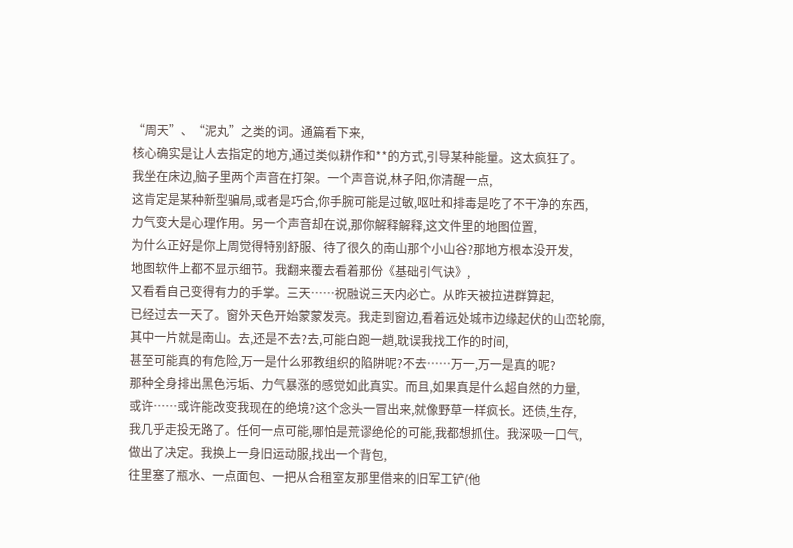“周天”、“泥丸”之类的词。通篇看下来,
核心确实是让人去指定的地方,通过类似耕作和**的方式,引导某种能量。这太疯狂了。
我坐在床边,脑子里两个声音在打架。一个声音说,林子阳,你清醒一点,
这肯定是某种新型骗局,或者是巧合,你手腕可能是过敏,呕吐和排毒是吃了不干净的东西,
力气变大是心理作用。另一个声音却在说,那你解释解释,这文件里的地图位置,
为什么正好是你上周觉得特别舒服、待了很久的南山那个小山谷?那地方根本没开发,
地图软件上都不显示细节。我翻来覆去看着那份《基础引气诀》,
又看看自己变得有力的手掌。三天……祝融说三天内必亡。从昨天被拉进群算起,
已经过去一天了。窗外天色开始蒙蒙发亮。我走到窗边,看着远处城市边缘起伏的山峦轮廓,
其中一片就是南山。去,还是不去?去,可能白跑一趟,耽误我找工作的时间,
甚至可能真的有危险,万一是什么邪教组织的陷阱呢?不去……万一,万一是真的呢?
那种全身排出黑色污垢、力气暴涨的感觉如此真实。而且,如果真是什么超自然的力量,
或许……或许能改变我现在的绝境?这个念头一冒出来,就像野草一样疯长。还债,生存,
我几乎走投无路了。任何一点可能,哪怕是荒谬绝伦的可能,我都想抓住。我深吸一口气,
做出了决定。我换上一身旧运动服,找出一个背包,
往里塞了瓶水、一点面包、一把从合租室友那里借来的旧军工铲(他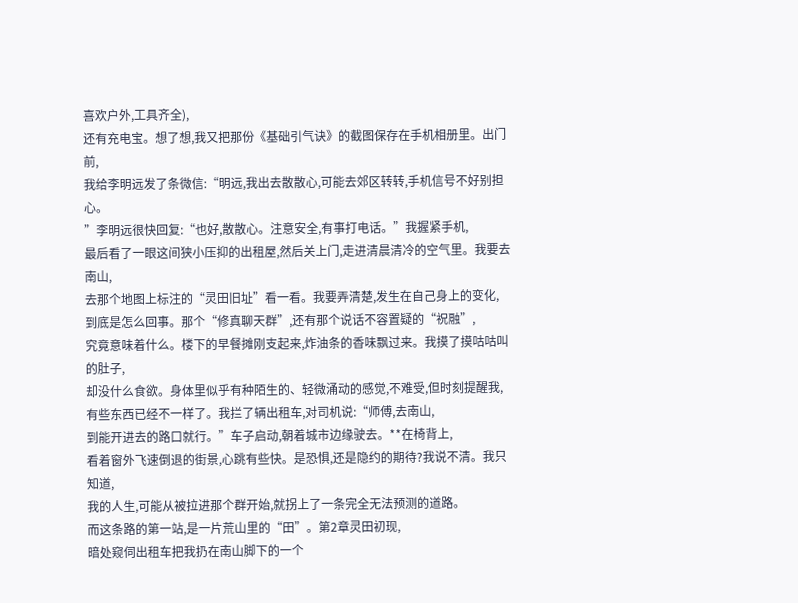喜欢户外,工具齐全),
还有充电宝。想了想,我又把那份《基础引气诀》的截图保存在手机相册里。出门前,
我给李明远发了条微信:“明远,我出去散散心,可能去郊区转转,手机信号不好别担心。
”李明远很快回复:“也好,散散心。注意安全,有事打电话。”我握紧手机,
最后看了一眼这间狭小压抑的出租屋,然后关上门,走进清晨清冷的空气里。我要去南山,
去那个地图上标注的“灵田旧址”看一看。我要弄清楚,发生在自己身上的变化,
到底是怎么回事。那个“修真聊天群”,还有那个说话不容置疑的“祝融”,
究竟意味着什么。楼下的早餐摊刚支起来,炸油条的香味飘过来。我摸了摸咕咕叫的肚子,
却没什么食欲。身体里似乎有种陌生的、轻微涌动的感觉,不难受,但时刻提醒我,
有些东西已经不一样了。我拦了辆出租车,对司机说:“师傅,去南山,
到能开进去的路口就行。”车子启动,朝着城市边缘驶去。**在椅背上,
看着窗外飞速倒退的街景,心跳有些快。是恐惧,还是隐约的期待?我说不清。我只知道,
我的人生,可能从被拉进那个群开始,就拐上了一条完全无法预测的道路。
而这条路的第一站,是一片荒山里的“田”。第2章灵田初现,
暗处窥伺出租车把我扔在南山脚下的一个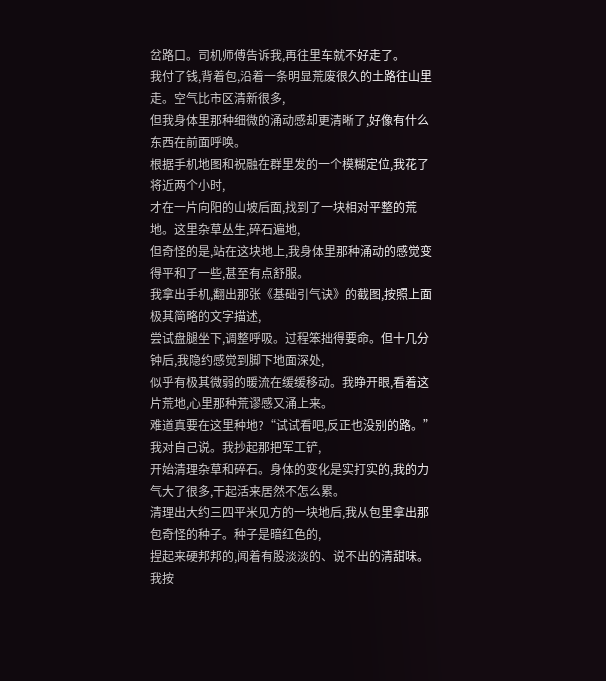岔路口。司机师傅告诉我,再往里车就不好走了。
我付了钱,背着包,沿着一条明显荒废很久的土路往山里走。空气比市区清新很多,
但我身体里那种细微的涌动感却更清晰了,好像有什么东西在前面呼唤。
根据手机地图和祝融在群里发的一个模糊定位,我花了将近两个小时,
才在一片向阳的山坡后面,找到了一块相对平整的荒地。这里杂草丛生,碎石遍地,
但奇怪的是,站在这块地上,我身体里那种涌动的感觉变得平和了一些,甚至有点舒服。
我拿出手机,翻出那张《基础引气诀》的截图,按照上面极其简略的文字描述,
尝试盘腿坐下,调整呼吸。过程笨拙得要命。但十几分钟后,我隐约感觉到脚下地面深处,
似乎有极其微弱的暖流在缓缓移动。我睁开眼,看着这片荒地,心里那种荒谬感又涌上来。
难道真要在这里种地?“试试看吧,反正也没别的路。”我对自己说。我抄起那把军工铲,
开始清理杂草和碎石。身体的变化是实打实的,我的力气大了很多,干起活来居然不怎么累。
清理出大约三四平米见方的一块地后,我从包里拿出那包奇怪的种子。种子是暗红色的,
捏起来硬邦邦的,闻着有股淡淡的、说不出的清甜味。我按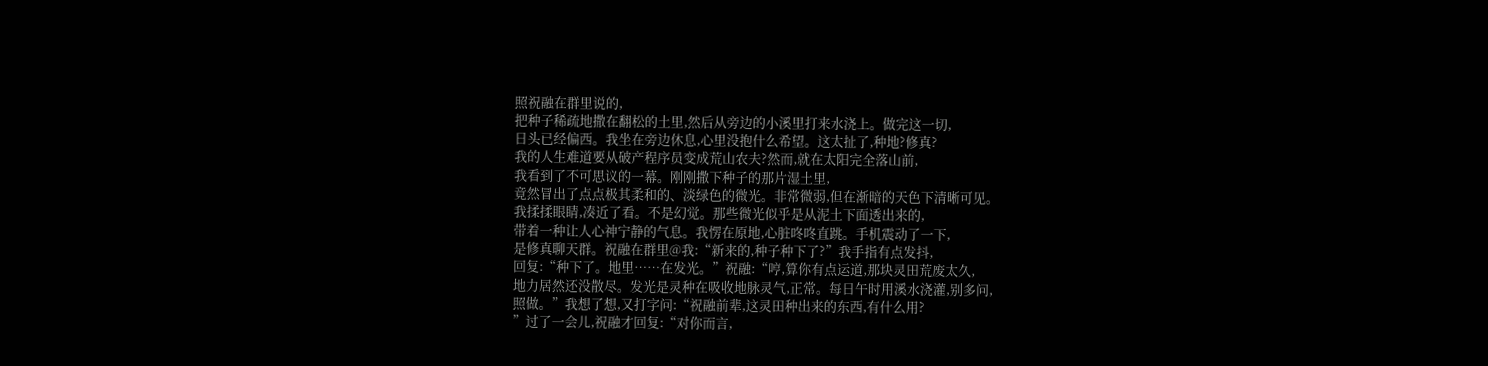照祝融在群里说的,
把种子稀疏地撒在翻松的土里,然后从旁边的小溪里打来水浇上。做完这一切,
日头已经偏西。我坐在旁边休息,心里没抱什么希望。这太扯了,种地?修真?
我的人生难道要从破产程序员变成荒山农夫?然而,就在太阳完全落山前,
我看到了不可思议的一幕。刚刚撒下种子的那片湿土里,
竟然冒出了点点极其柔和的、淡绿色的微光。非常微弱,但在渐暗的天色下清晰可见。
我揉揉眼睛,凑近了看。不是幻觉。那些微光似乎是从泥土下面透出来的,
带着一种让人心神宁静的气息。我愣在原地,心脏咚咚直跳。手机震动了一下,
是修真聊天群。祝融在群里@我:“新来的,种子种下了?”我手指有点发抖,
回复:“种下了。地里……在发光。”祝融:“哼,算你有点运道,那块灵田荒废太久,
地力居然还没散尽。发光是灵种在吸收地脉灵气,正常。每日午时用溪水浇灌,别多问,
照做。”我想了想,又打字问:“祝融前辈,这灵田种出来的东西,有什么用?
”过了一会儿,祝融才回复:“对你而言,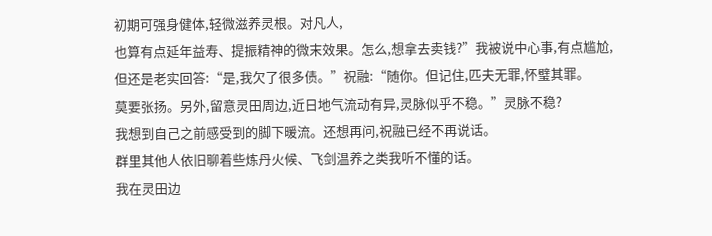初期可强身健体,轻微滋养灵根。对凡人,
也算有点延年益寿、提振精神的微末效果。怎么,想拿去卖钱?”我被说中心事,有点尴尬,
但还是老实回答:“是,我欠了很多债。”祝融:“随你。但记住,匹夫无罪,怀璧其罪。
莫要张扬。另外,留意灵田周边,近日地气流动有异,灵脉似乎不稳。”灵脉不稳?
我想到自己之前感受到的脚下暖流。还想再问,祝融已经不再说话。
群里其他人依旧聊着些炼丹火候、飞剑温养之类我听不懂的话。
我在灵田边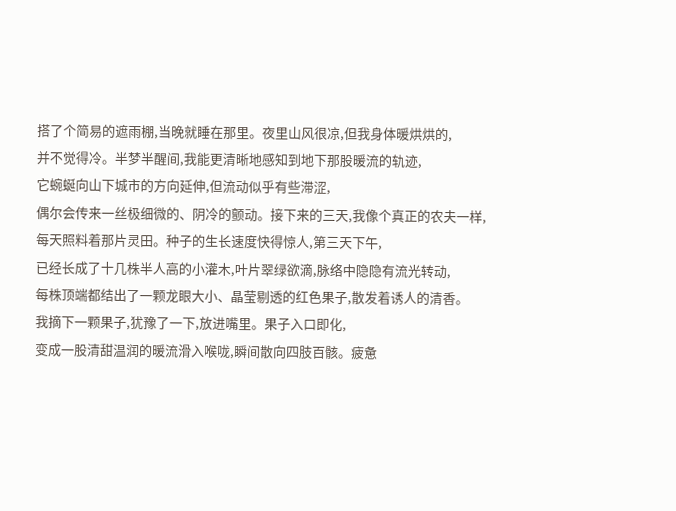搭了个简易的遮雨棚,当晚就睡在那里。夜里山风很凉,但我身体暖烘烘的,
并不觉得冷。半梦半醒间,我能更清晰地感知到地下那股暖流的轨迹,
它蜿蜒向山下城市的方向延伸,但流动似乎有些滞涩,
偶尔会传来一丝极细微的、阴冷的颤动。接下来的三天,我像个真正的农夫一样,
每天照料着那片灵田。种子的生长速度快得惊人,第三天下午,
已经长成了十几株半人高的小灌木,叶片翠绿欲滴,脉络中隐隐有流光转动,
每株顶端都结出了一颗龙眼大小、晶莹剔透的红色果子,散发着诱人的清香。
我摘下一颗果子,犹豫了一下,放进嘴里。果子入口即化,
变成一股清甜温润的暖流滑入喉咙,瞬间散向四肢百骸。疲惫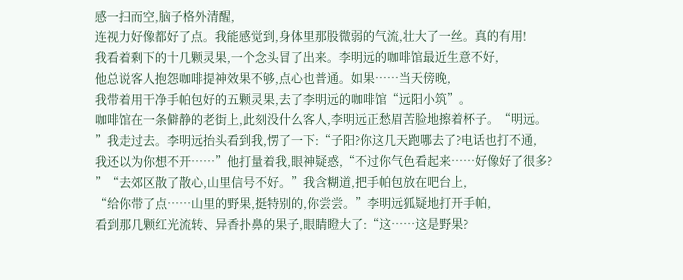感一扫而空,脑子格外清醒,
连视力好像都好了点。我能感觉到,身体里那股微弱的气流,壮大了一丝。真的有用!
我看着剩下的十几颗灵果,一个念头冒了出来。李明远的咖啡馆最近生意不好,
他总说客人抱怨咖啡提神效果不够,点心也普通。如果……当天傍晚,
我带着用干净手帕包好的五颗灵果,去了李明远的咖啡馆“远阳小筑”。
咖啡馆在一条僻静的老街上,此刻没什么客人,李明远正愁眉苦脸地擦着杯子。“明远。
”我走过去。李明远抬头看到我,愣了一下:“子阳?你这几天跑哪去了?电话也打不通,
我还以为你想不开……”他打量着我,眼神疑惑,“不过你气色看起来……好像好了很多?
”“去郊区散了散心,山里信号不好。”我含糊道,把手帕包放在吧台上,
“给你带了点……山里的野果,挺特别的,你尝尝。”李明远狐疑地打开手帕,
看到那几颗红光流转、异香扑鼻的果子,眼睛瞪大了:“这……这是野果?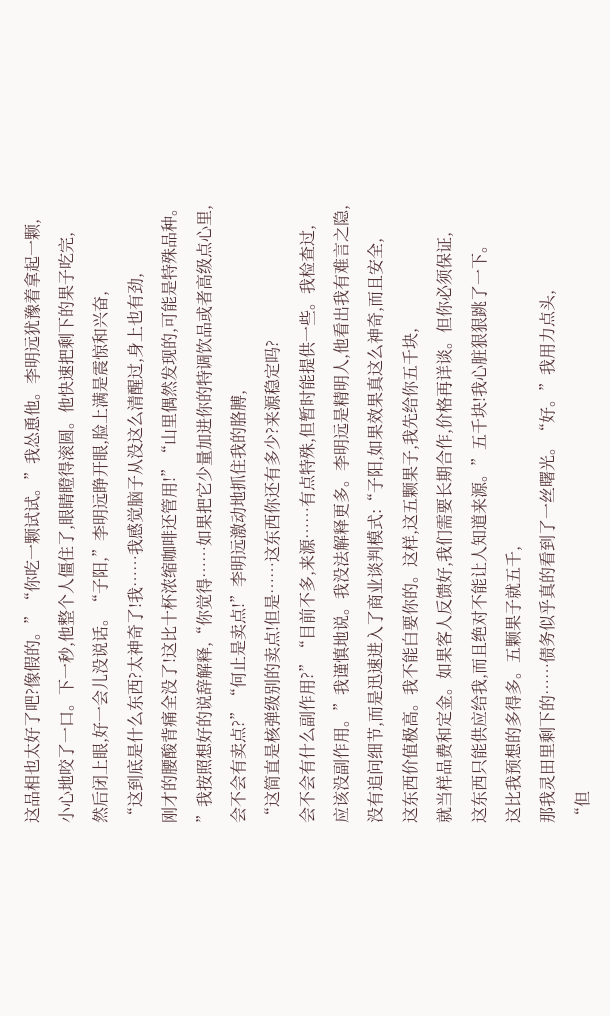这品相也太好了吧?像假的。”“你吃一颗试试。”我怂恿他。李明远犹豫着拿起一颗,
小心地咬了一口。下一秒,他整个人僵住了,眼睛瞪得滚圆。他快速把剩下的果子吃完,
然后闭上眼,好一会儿没说话。“子阳,”李明远睁开眼,脸上满是震惊和兴奋,
“这到底是什么东西?太神奇了!我……我感觉脑子从没这么清醒过,身上也有劲,
刚才的腰酸背痛全没了!这比十杯浓缩咖啡还管用!”“山里偶然发现的,可能是特殊品种。
”我按照想好的说辞解释,“你觉得……如果把它少量加进你的特调饮品或者高级点心里,
会不会有卖点?”“何止是卖点!”李明远激动地抓住我的胳膊,
“这简直是核弹级别的卖点!但是……这东西你还有多少?来源稳定吗?
会不会有什么副作用?”“目前不多,来源……有点特殊,但暂时能提供一些。我检查过,
应该没副作用。”我谨慎地说。我没法解释更多。李明远是精明人,他看出我有难言之隐,
没有追问细节,而是迅速进入了商业谈判模式:“子阳,如果效果真这么神奇,而且安全,
这东西价值极高。我不能白要你的。这样,这五颗果子,我先给你五千块,
就当样品费和定金。如果客人反馈好,我们需要长期合作,价格再详谈。但你必须保证,
这东西只能供应给我,而且绝对不能让人知道来源。”五千块!我心脏狠狠跳了一下。
这比我预想的多得多。五颗果子就五千,
那我灵田里剩下的……债务似乎真的看到了一丝曙光。“好。”我用力点头,
“但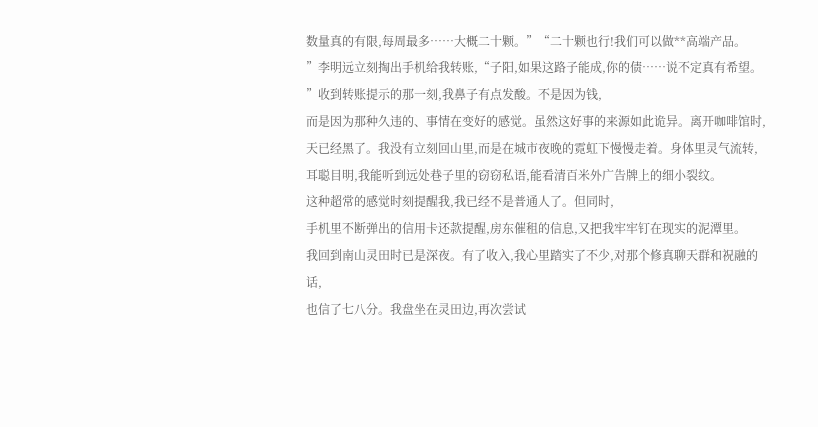数量真的有限,每周最多……大概二十颗。”“二十颗也行!我们可以做**高端产品。
”李明远立刻掏出手机给我转账,“子阳,如果这路子能成,你的债……说不定真有希望。
”收到转账提示的那一刻,我鼻子有点发酸。不是因为钱,
而是因为那种久违的、事情在变好的感觉。虽然这好事的来源如此诡异。离开咖啡馆时,
天已经黑了。我没有立刻回山里,而是在城市夜晚的霓虹下慢慢走着。身体里灵气流转,
耳聪目明,我能听到远处巷子里的窃窃私语,能看清百米外广告牌上的细小裂纹。
这种超常的感觉时刻提醒我,我已经不是普通人了。但同时,
手机里不断弹出的信用卡还款提醒,房东催租的信息,又把我牢牢钉在现实的泥潭里。
我回到南山灵田时已是深夜。有了收入,我心里踏实了不少,对那个修真聊天群和祝融的话,
也信了七八分。我盘坐在灵田边,再次尝试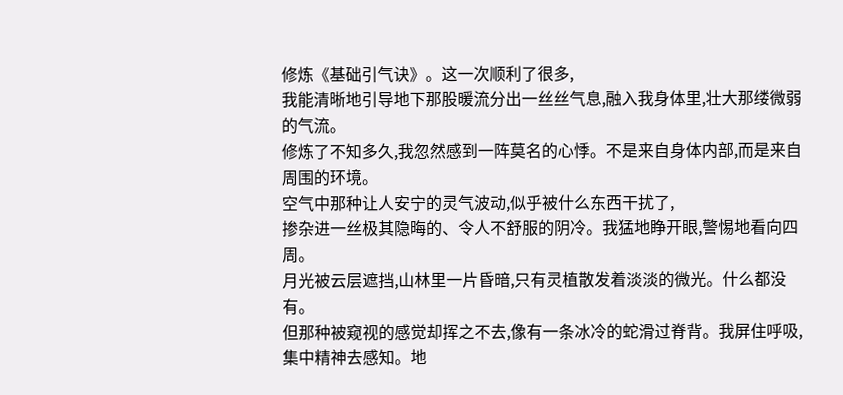修炼《基础引气诀》。这一次顺利了很多,
我能清晰地引导地下那股暖流分出一丝丝气息,融入我身体里,壮大那缕微弱的气流。
修炼了不知多久,我忽然感到一阵莫名的心悸。不是来自身体内部,而是来自周围的环境。
空气中那种让人安宁的灵气波动,似乎被什么东西干扰了,
掺杂进一丝极其隐晦的、令人不舒服的阴冷。我猛地睁开眼,警惕地看向四周。
月光被云层遮挡,山林里一片昏暗,只有灵植散发着淡淡的微光。什么都没有。
但那种被窥视的感觉却挥之不去,像有一条冰冷的蛇滑过脊背。我屏住呼吸,
集中精神去感知。地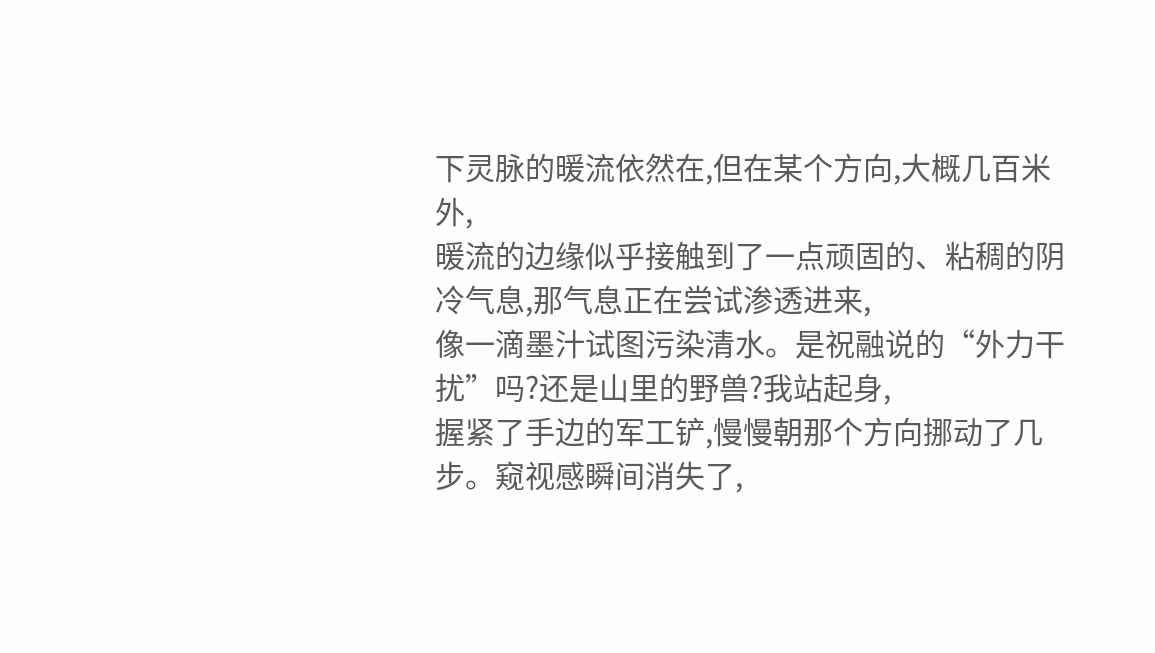下灵脉的暖流依然在,但在某个方向,大概几百米外,
暖流的边缘似乎接触到了一点顽固的、粘稠的阴冷气息,那气息正在尝试渗透进来,
像一滴墨汁试图污染清水。是祝融说的“外力干扰”吗?还是山里的野兽?我站起身,
握紧了手边的军工铲,慢慢朝那个方向挪动了几步。窥视感瞬间消失了,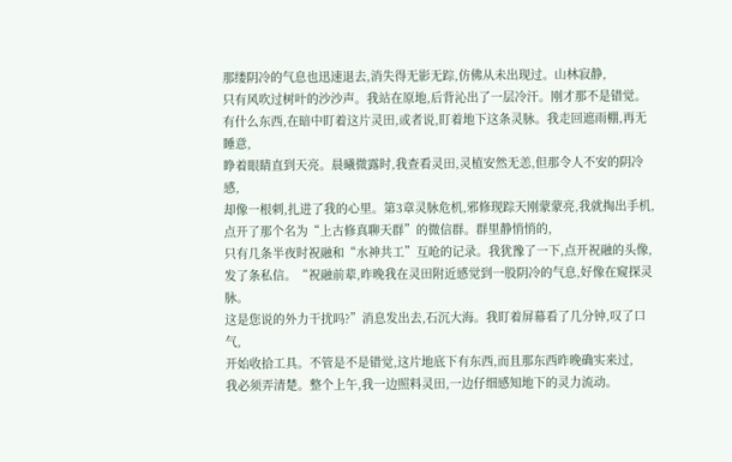那缕阴冷的气息也迅速退去,消失得无影无踪,仿佛从未出现过。山林寂静,
只有风吹过树叶的沙沙声。我站在原地,后背沁出了一层冷汗。刚才那不是错觉。
有什么东西,在暗中盯着这片灵田,或者说,盯着地下这条灵脉。我走回遮雨棚,再无睡意,
睁着眼睛直到天亮。晨曦微露时,我查看灵田,灵植安然无恙,但那令人不安的阴冷感,
却像一根刺,扎进了我的心里。第3章灵脉危机,邪修现踪天刚蒙蒙亮,我就掏出手机,
点开了那个名为“上古修真聊天群”的微信群。群里静悄悄的,
只有几条半夜时祝融和“水神共工”互呛的记录。我犹豫了一下,点开祝融的头像,
发了条私信。“祝融前辈,昨晚我在灵田附近感觉到一股阴冷的气息,好像在窥探灵脉。
这是您说的外力干扰吗?”消息发出去,石沉大海。我盯着屏幕看了几分钟,叹了口气,
开始收拾工具。不管是不是错觉,这片地底下有东西,而且那东西昨晚确实来过,
我必须弄清楚。整个上午,我一边照料灵田,一边仔细感知地下的灵力流动。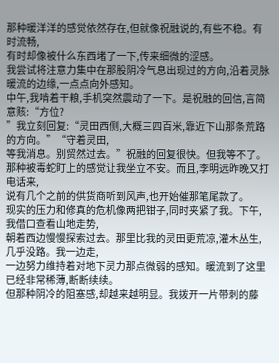那种暖洋洋的感觉依然存在,但就像祝融说的,有些不稳。有时流畅,
有时却像被什么东西堵了一下,传来细微的涩感。
我尝试将注意力集中在那股阴冷气息出现过的方向,沿着灵脉暖流的边缘,一点点向外感知。
中午,我啃着干粮,手机突然震动了一下。是祝融的回信,言简意赅:“方位?
”我立刻回复:“灵田西侧,大概三四百米,靠近下山那条荒路的方向。”“守着灵田,
等我消息。别贸然过去。”祝融的回复很快。但我等不了。
那种被毒蛇盯上的感觉让我坐立不安。而且,李明远昨晚又打电话来,
说有几个之前的供货商听到风声,也开始催那笔尾款了。
现实的压力和修真的危机像两把钳子,同时夹紧了我。下午,我借口查看山地走势,
朝着西边慢慢探索过去。那里比我的灵田更荒凉,灌木丛生,几乎没路。我一边走,
一边努力维持着对地下灵力那点微弱的感知。暖流到了这里已经非常稀薄,断断续续。
但那种阴冷的阻塞感,却越来越明显。我拨开一片带刺的藤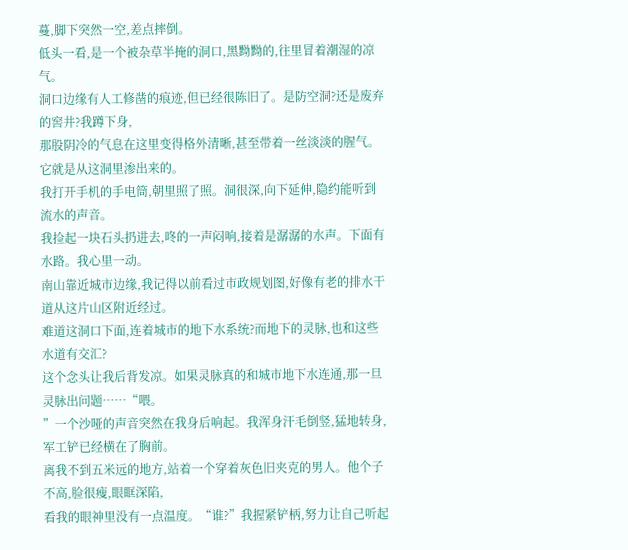蔓,脚下突然一空,差点摔倒。
低头一看,是一个被杂草半掩的洞口,黑黝黝的,往里冒着潮湿的凉气。
洞口边缘有人工修凿的痕迹,但已经很陈旧了。是防空洞?还是废弃的窖井?我蹲下身,
那股阴冷的气息在这里变得格外清晰,甚至带着一丝淡淡的腥气。它就是从这洞里渗出来的。
我打开手机的手电筒,朝里照了照。洞很深,向下延伸,隐约能听到流水的声音。
我捡起一块石头扔进去,咚的一声闷响,接着是潺潺的水声。下面有水路。我心里一动。
南山靠近城市边缘,我记得以前看过市政规划图,好像有老的排水干道从这片山区附近经过。
难道这洞口下面,连着城市的地下水系统?而地下的灵脉,也和这些水道有交汇?
这个念头让我后背发凉。如果灵脉真的和城市地下水连通,那一旦灵脉出问题……“喂。
”一个沙哑的声音突然在我身后响起。我浑身汗毛倒竖,猛地转身,军工铲已经横在了胸前。
离我不到五米远的地方,站着一个穿着灰色旧夹克的男人。他个子不高,脸很瘦,眼眶深陷,
看我的眼神里没有一点温度。“谁?”我握紧铲柄,努力让自己听起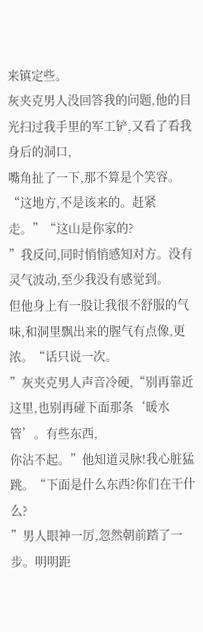来镇定些。
灰夹克男人没回答我的问题,他的目光扫过我手里的军工铲,又看了看我身后的洞口,
嘴角扯了一下,那不算是个笑容。“这地方,不是该来的。赶紧走。”“这山是你家的?
”我反问,同时悄悄感知对方。没有灵气波动,至少我没有感觉到。
但他身上有一股让我很不舒服的气味,和洞里飘出来的腥气有点像,更浓。“话只说一次。
”灰夹克男人声音冷硬,“别再靠近这里,也别再碰下面那条‘暖水管’。有些东西,
你沾不起。”他知道灵脉!我心脏猛跳。“下面是什么东西?你们在干什么?
”男人眼神一厉,忽然朝前踏了一步。明明距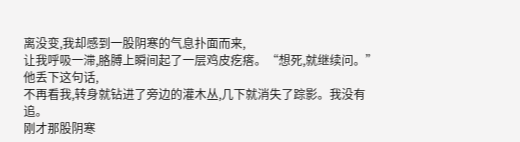离没变,我却感到一股阴寒的气息扑面而来,
让我呼吸一滞,胳膊上瞬间起了一层鸡皮疙瘩。“想死,就继续问。”他丢下这句话,
不再看我,转身就钻进了旁边的灌木丛,几下就消失了踪影。我没有追。
刚才那股阴寒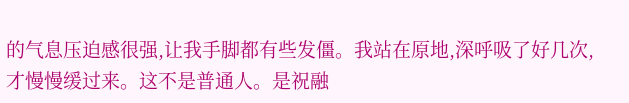的气息压迫感很强,让我手脚都有些发僵。我站在原地,深呼吸了好几次,
才慢慢缓过来。这不是普通人。是祝融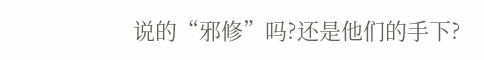说的“邪修”吗?还是他们的手下?